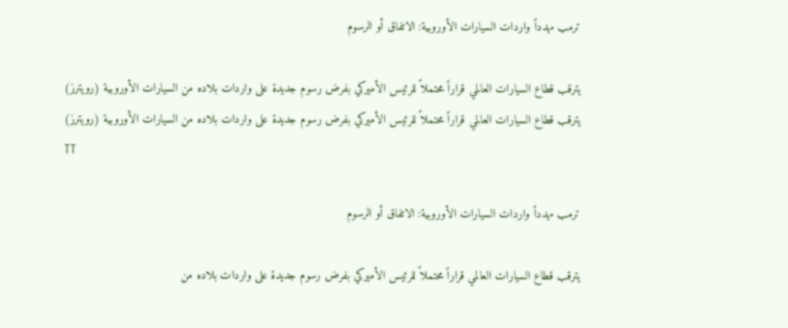ترمب مهدداً واردات السيارات الأوروبية: الاتفاق أو الرسوم

يترقب قطاع السيارات العالمي قراراً محتملاً للرئيس الأميركي بفرض رسوم جديدة على واردات بلاده من السيارات الأوروبية (رويترز)
يترقب قطاع السيارات العالمي قراراً محتملاً للرئيس الأميركي بفرض رسوم جديدة على واردات بلاده من السيارات الأوروبية (رويترز)
TT

ترمب مهدداً واردات السيارات الأوروبية: الاتفاق أو الرسوم

يترقب قطاع السيارات العالمي قراراً محتملاً للرئيس الأميركي بفرض رسوم جديدة على واردات بلاده من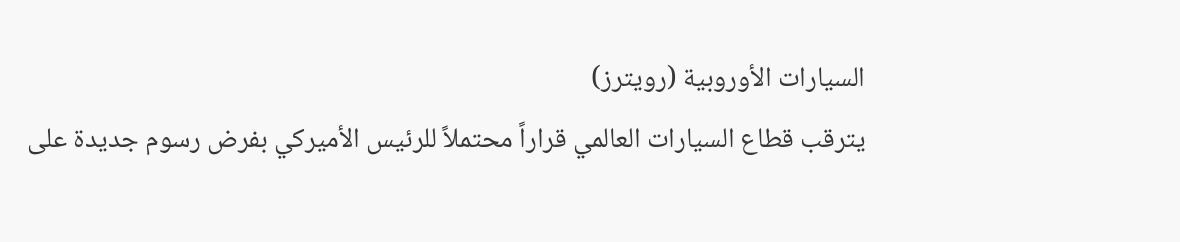السيارات الأوروبية (رويترز)
يترقب قطاع السيارات العالمي قراراً محتملاً للرئيس الأميركي بفرض رسوم جديدة على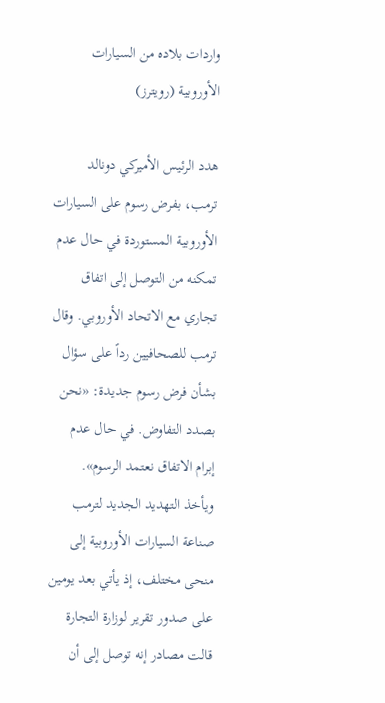واردات بلاده من السيارات الأوروبية (رويترز)

هدد الرئيس الأميركي دونالد ترمب، بفرض رسوم على السيارات الأوروبية المستوردة في حال عدم تمكنه من التوصل إلى اتفاق تجاري مع الاتحاد الأوروبي. وقال ترمب للصحافيين رداً على سؤال بشأن فرض رسوم جديدة: «نحن بصدد التفاوض. في حال عدم إبرام الاتفاق نعتمد الرسوم». ويأخذ التهديد الجديد لترمب صناعة السيارات الأوروبية إلى منحى مختلف، إذ يأتي بعد يومين على صدور تقرير لوزارة التجارة قالت مصادر إنه توصل إلى أن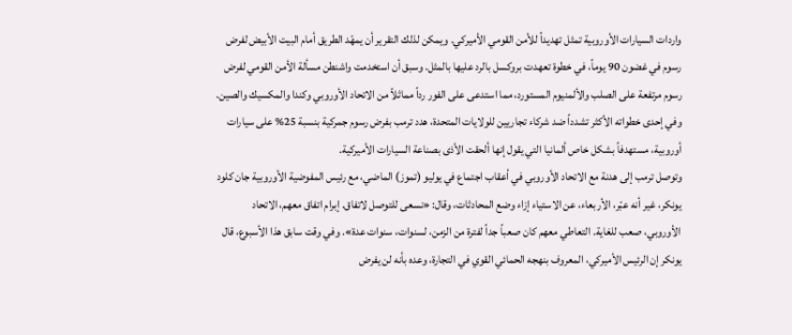واردات السيارات الأوروبية تمثل تهديداً للأمن القومي الأميركي. ويمكن لذلك التقرير أن يمهّد الطريق أمام البيت الأبيض لفرض رسوم في غضون 90 يوماً، في خطوة تعهدت بروكسل بالرد عليها بالمثل. وسبق أن استخدمت واشنطن مسألة الأمن القومي لفرض رسوم مرتفعة على الصلب والألمنيوم المستورد، مما استدعى على الفور رداً مماثلاً من الاتحاد الأوروبي وكندا والمكسيك والصين.
وفي إحدى خطواته الأكثر تشدداً ضد شركاء تجاريين للولايات المتحدة، هدد ترمب بفرض رسوم جمركية بنسبة 25% على سيارات أوروبية، مستهدفاً بشكل خاص ألمانيا التي يقول إنها ألحقت الأذى بصناعة السيارات الأميركية.
وتوصل ترمب إلى هدنة مع الاتحاد الأوروبي في أعقاب اجتماع في يوليو (تموز) الماضي، مع رئيس المفوضية الأوروبية جان كلود يونكر، غير أنه عبّر، الأربعاء، عن الاستياء إزاء وضع المحادثات، وقال: «نسعى للتوصل لاتفاق. إبرام اتفاق معهم، الاتحاد الأوروبي، صعب للغاية. التعاطي معهم كان صعباً جداً لفترة من الزمن، لسنوات، سنوات عدة». وفي وقت سابق هذا الأسبوع، قال يونكر إن الرئيس الأميركي، المعروف بنهجه الحمائي القوي في التجارة، وعده بأنه لن يفرض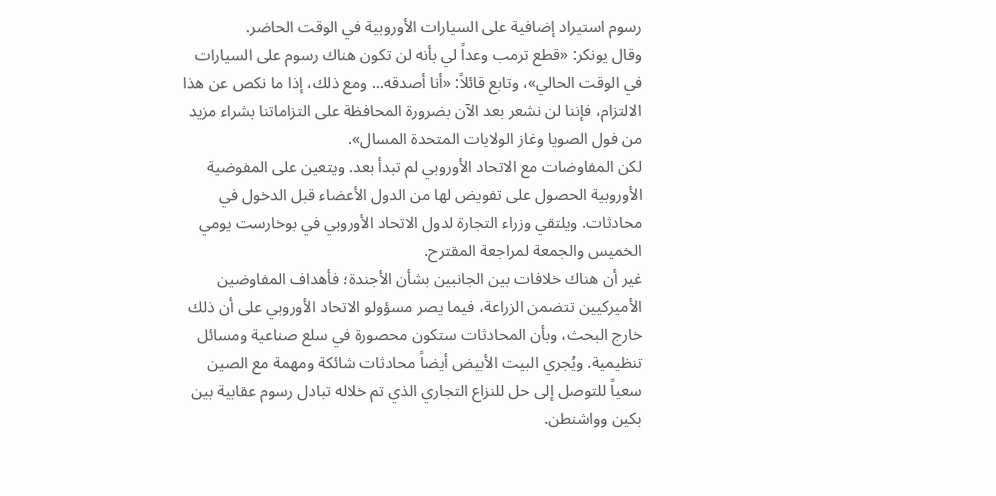رسوم استيراد إضافية على السيارات الأوروبية في الوقت الحاضر.
وقال يونكر: «قطع ترمب وعداً لي بأنه لن تكون هناك رسوم على السيارات في الوقت الحالي»، وتابع قائلاً: «أنا أصدقه... ومع ذلك، إذا ما نكص عن هذا الالتزام، فإننا لن نشعر بعد الآن بضرورة المحافظة على التزاماتنا بشراء مزيد من فول الصويا وغاز الولايات المتحدة المسال».
لكن المفاوضات مع الاتحاد الأوروبي لم تبدأ بعد. ويتعين على المفوضية الأوروبية الحصول على تفويض لها من الدول الأعضاء قبل الدخول في محادثات. ويلتقي وزراء التجارة لدول الاتحاد الأوروبي في بوخارست يومي الخميس والجمعة لمراجعة المقترح.
غير أن هناك خلافات بين الجانبين بشأن الأجندة؛ فأهداف المفاوضين الأميركيين تتضمن الزراعة، فيما يصر مسؤولو الاتحاد الأوروبي على أن ذلك خارج البحث، وبأن المحادثات ستكون محصورة في سلع صناعية ومسائل تنظيمية. ويُجري البيت الأبيض أيضاً محادثات شائكة ومهمة مع الصين سعياً للتوصل إلى حل للنزاع التجاري الذي تم خلاله تبادل رسوم عقابية بين بكين وواشنطن.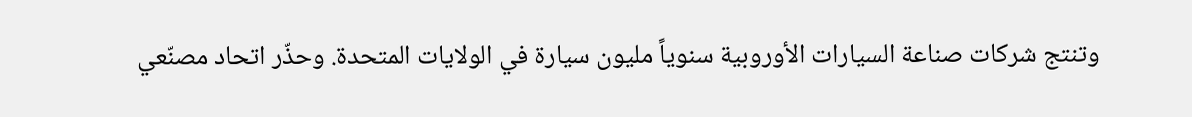وتنتج شركات صناعة السيارات الأوروبية سنوياً مليون سيارة في الولايات المتحدة. وحذّر اتحاد مصنّعي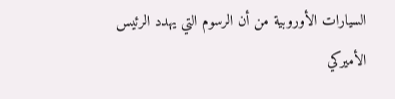السيارات الأوروبية من أن الرسوم التي يهدد الرئيس الأميركي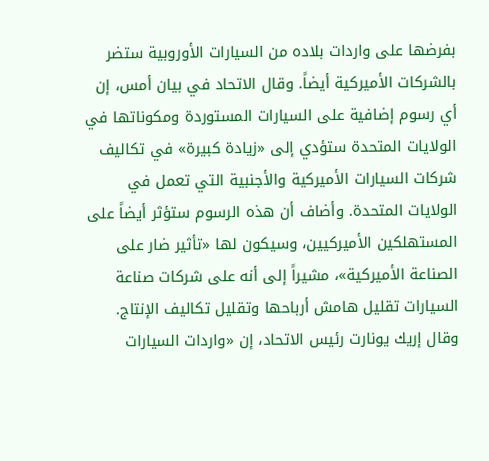بفرضها على واردات بلاده من السيارات الأوروبية ستضر بالشركات الأميركية أيضاً. وقال الاتحاد في بيان أمس، إن أي رسوم إضافية على السيارات المستوردة ومكوناتها في الولايات المتحدة ستؤدي إلى «زيادة كبيرة» في تكاليف شركات السيارات الأميركية والأجنبية التي تعمل في الولايات المتحدة. وأضاف أن هذه الرسوم ستؤثر أيضاً على المستهلكين الأميركيين، وسيكون لها «تأثير ضار على الصناعة الأميركية»، مشيراً إلى أنه على شركات صناعة السيارات تقليل هامش أرباحها وتقليل تكاليف الإنتاج.
وقال إريك يونارت رئيس الاتحاد، إن «واردات السيارات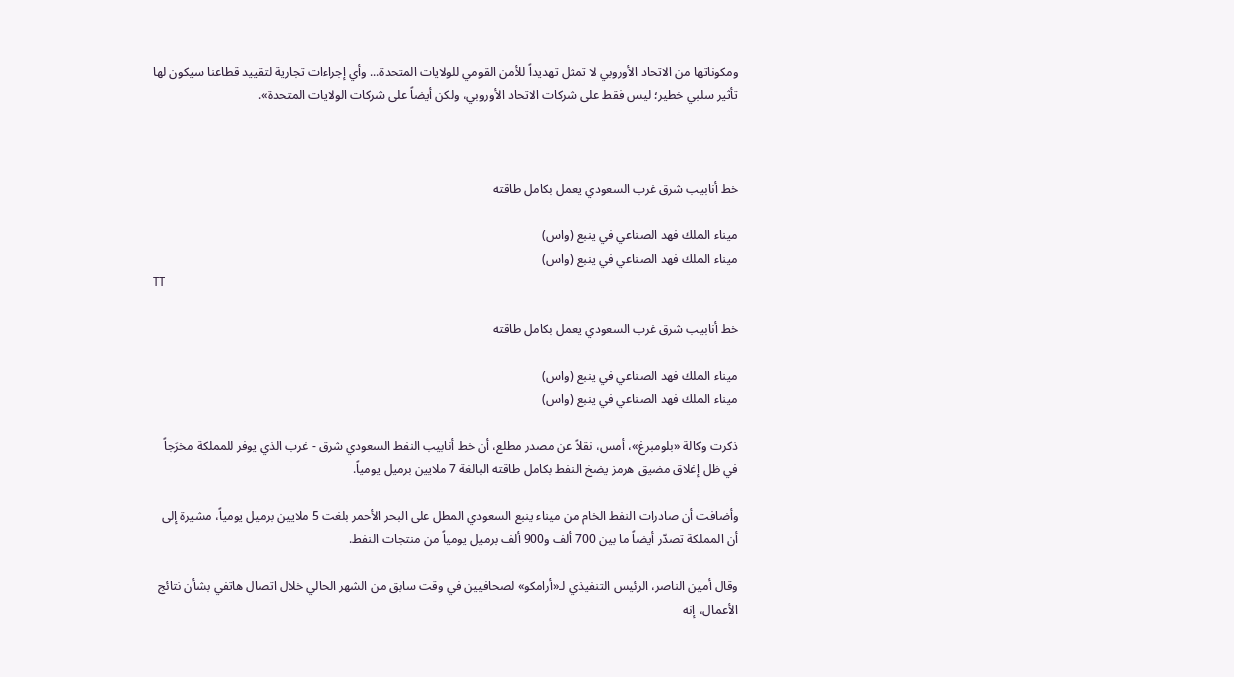ومكوناتها من الاتحاد الأوروبي لا تمثل تهديداً للأمن القومي للولايات المتحدة... وأي إجراءات تجارية لتقييد قطاعنا سيكون لها تأثير سلبي خطير؛ ليس فقط على شركات الاتحاد الأوروبي، ولكن أيضاً على شركات الولايات المتحدة».



خط أنابيب شرق غرب السعودي يعمل بكامل طاقته

ميناء الملك فهد الصناعي في ينبع (واس)
ميناء الملك فهد الصناعي في ينبع (واس)
TT

خط أنابيب شرق غرب السعودي يعمل بكامل طاقته

ميناء الملك فهد الصناعي في ينبع (واس)
ميناء الملك فهد الصناعي في ينبع (واس)

ذكرت وكالة «بلومبرغ»، أمس، نقلاً عن مصدر مطلع، أن خط أنابيب النفط السعودي شرق - غرب الذي يوفر للمملكة مخرَجاً في ظل إغلاق مضيق هرمز يضخ النفط بكامل طاقته البالغة 7 ملايين برميل يومياً.

وأضافت أن صادرات النفط الخام من ميناء ينبع السعودي المطل على البحر الأحمر بلغت 5 ملايين برميل يومياً، مشيرة إلى أن المملكة تصدّر أيضاً ما بين 700 ألف و900 ألف برميل يومياً من منتجات النفط.

وقال أمين الناصر، الرئيس التنفيذي لـ«أرامكو» لصحافيين في وقت سابق من الشهر الحالي خلال اتصال هاتفي بشأن نتائج الأعمال، إنه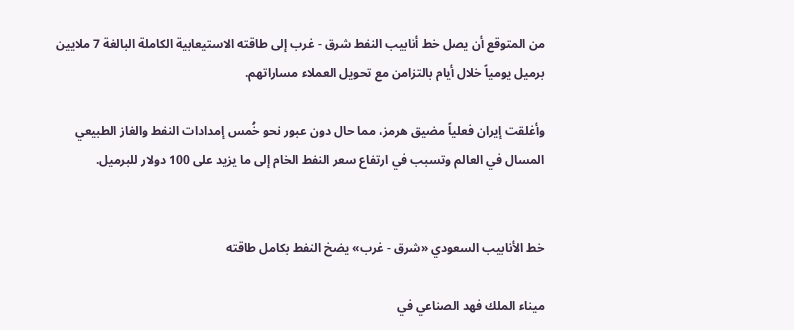من المتوقع أن يصل خط أنابيب النفط شرق - غرب إلى طاقته الاستيعابية الكاملة البالغة 7 ملايين برميل يومياً خلال أيام بالتزامن مع تحويل العملاء مساراتهم.

وأغلقت إيران فعلياً مضيق هرمز، مما حال دون عبور نحو خُمس إمدادات النفط والغاز الطبيعي المسال في العالم وتسبب في ارتفاع سعر النفط الخام إلى ما يزيد على 100 دولار للبرميل.


خط الأنابيب السعودي «شرق - غرب» يضخ النفط بكامل طاقته

ميناء الملك فهد الصناعي في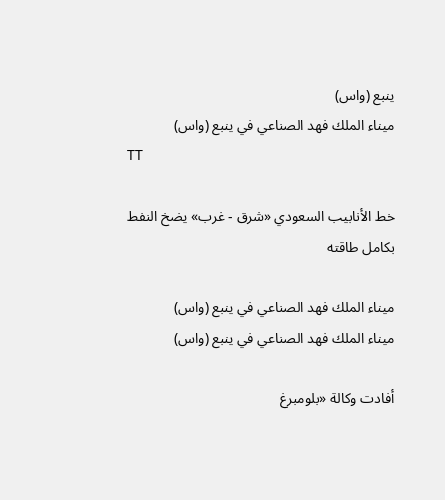ينبع (واس)
ميناء الملك فهد الصناعي في ينبع (واس)
TT

خط الأنابيب السعودي «شرق - غرب» يضخ النفط بكامل طاقته

ميناء الملك فهد الصناعي في ينبع (واس)
ميناء الملك فهد الصناعي في ينبع (واس)

أفادت وكالة «بلومبرغ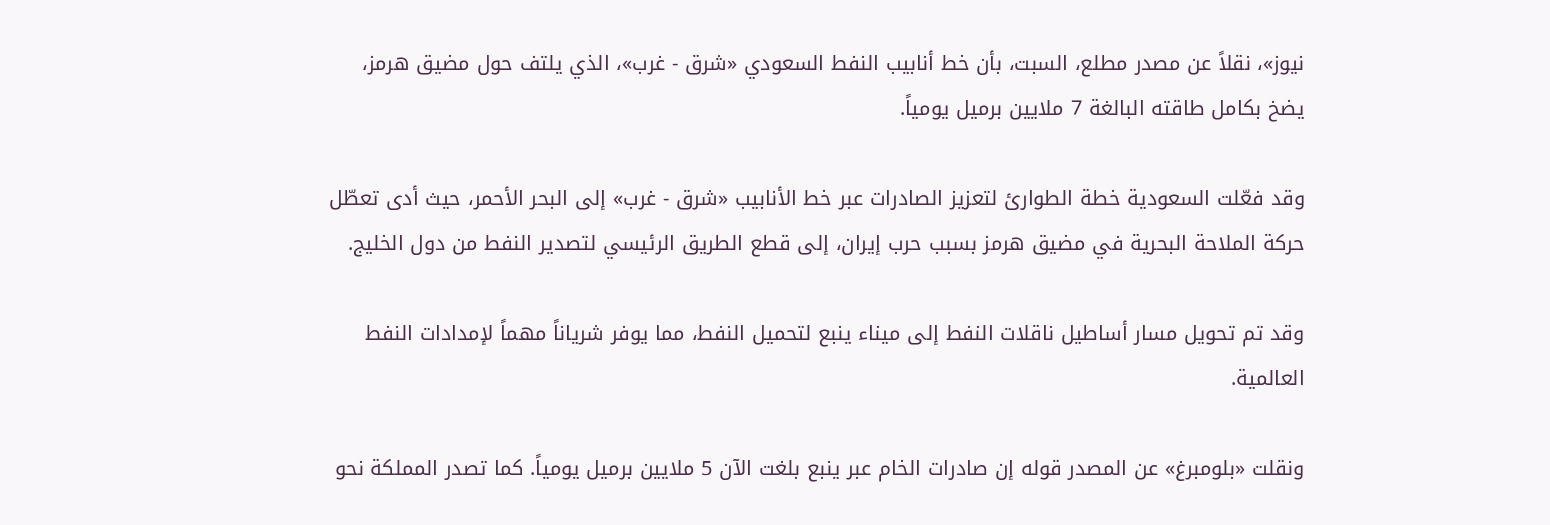نيوز»، نقلاً عن مصدر مطلع، السبت، بأن خط أنابيب النفط السعودي «شرق - غرب»، الذي يلتف حول مضيق هرمز، يضخ بكامل طاقته البالغة 7 ملايين برميل يومياً.

وقد فعّلت السعودية خطة الطوارئ لتعزيز الصادرات عبر خط الأنابيب «شرق - غرب» إلى البحر الأحمر، حيث أدى تعطّل حركة الملاحة البحرية في مضيق هرمز بسبب حرب إيران، إلى قطع الطريق الرئيسي لتصدير النفط من دول الخليج.

وقد تم تحويل مسار أساطيل ناقلات النفط إلى ميناء ينبع لتحميل النفط، مما يوفر شرياناً مهماً لإمدادات النفط العالمية.

ونقلت «بلومبرغ» عن المصدر قوله إن صادرات الخام عبر ينبع بلغت الآن 5 ملايين برميل يومياً. كما تصدر المملكة نحو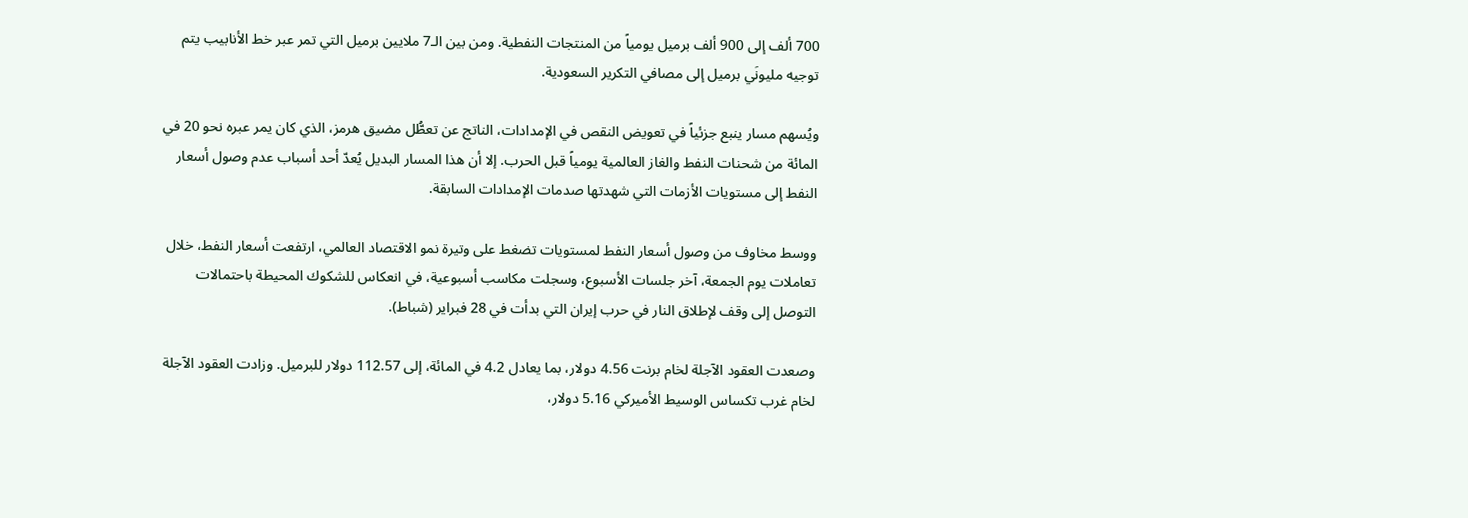700 ألف إلى 900 ألف برميل يومياً من المنتجات النفطية. ومن بين الـ7 ملايين برميل التي تمر عبر خط الأنابيب يتم توجيه مليونَي برميل إلى مصافي التكرير السعودية.

ويُسهم مسار ينبع جزئياً في تعويض النقص في الإمدادات، الناتج عن تعطُّل مضيق هرمز، الذي كان يمر عبره نحو 20 في المائة من شحنات النفط والغاز العالمية يومياً قبل الحرب. إلا أن هذا المسار البديل يُعدّ أحد أسباب عدم وصول أسعار النفط إلى مستويات الأزمات التي شهدتها صدمات الإمدادات السابقة.

ووسط مخاوف من وصول أسعار النفط لمستويات تضغط على وتيرة نمو الاقتصاد العالمي، ارتفعت أسعار النفط، خلال تعاملات يوم الجمعة، آخر جلسات الأسبوع، وسجلت مكاسب أسبوعية، في انعكاس للشكوك المحيطة باحتمالات التوصل إلى وقف لإطلاق النار في حرب إيران التي بدأت في 28 فبراير (شباط).

وصعدت العقود الآجلة لخام برنت 4.56 دولار، بما يعادل 4.2 في المائة، إلى 112.57 دولار للبرميل. وزادت العقود الآجلة لخام غرب تكساس الوسيط الأميركي 5.16 دولار،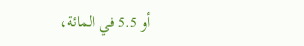أو 5.5 في المائة،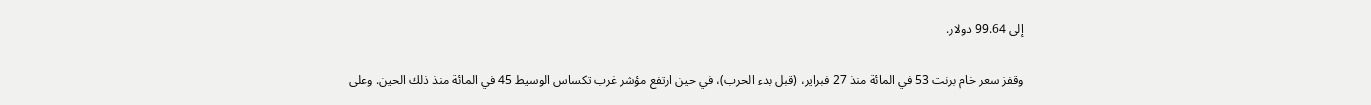إلى 99.64 دولار.

وقفز سعر خام برنت 53 في المائة منذ 27 فبراير، (قبل بدء الحرب)، في حين ارتفع مؤشر غرب تكساس الوسيط 45 في المائة منذ ذلك الحين. وعلى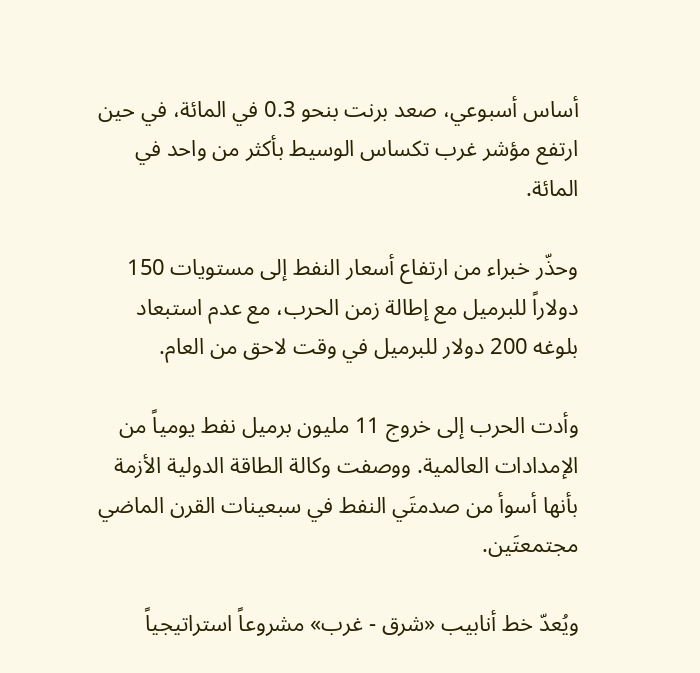أساس أسبوعي، ‌صعد برنت ‌بنحو 0.3 في المائة، في حين ارتفع مؤشر ‌غرب تكساس الوسيط بأكثر من واحد في المائة.

وحذّر خبراء من ارتفاع أسعار النفط إلى مستويات 150 دولاراً للبرميل مع إطالة زمن الحرب، مع عدم استبعاد بلوغه 200 دولار للبرميل في وقت لاحق من العام.

وأدت الحرب إلى خروج 11 مليون برميل نفط يومياً من الإمدادات العالمية. ووصفت وكالة الطاقة الدولية الأزمة بأنها أسوأ من صدمتَي النفط في سبعينات القرن الماضي مجتمعتَين.

ويُعدّ خط أنابيب «شرق - غرب» مشروعاً استراتيجياً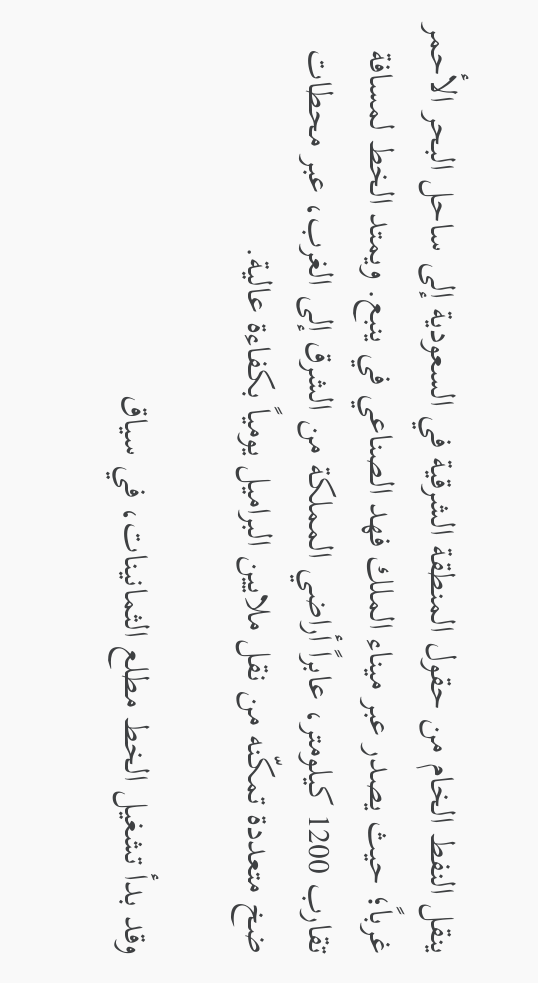ينقل النفط الخام من حقول المنطقة الشرقية في السعودية إلى ساحل البحر الأحمر غرباً؛ حيث يصدر عبر ميناء الملك فهد الصناعي في ينبع. ويمتد الخط لمسافة تقارب 1200 كيلومتر، عابراً أراضي المملكة من الشرق إلى الغرب، عبر محطات ضخ متعددة تمكّنه من نقل ملايين البراميل يومياً بكفاءة عالية.

وقد بدأ تشغيل الخط مطلع الثمانينات، في سياق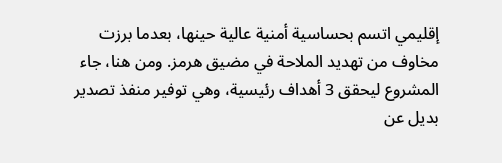إقليمي اتسم بحساسية أمنية عالية حينها، بعدما برزت مخاوف من تهديد الملاحة في مضيق هرمز. ومن هنا، جاء المشروع ليحقق 3 أهداف رئيسية، وهي توفير منفذ تصدير بديل عن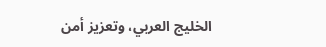الخليج العربي، وتعزيز أمن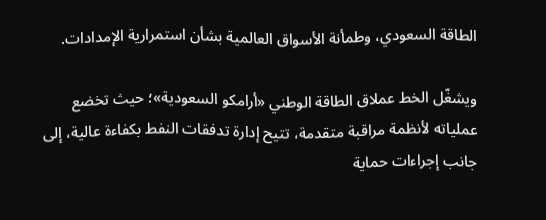الطاقة السعودي، وطمأنة الأسواق العالمية بشأن استمرارية الإمدادات.

ويشغّل الخط عملاق الطاقة الوطني «أرامكو السعودية»؛ حيث تخضع عملياته لأنظمة مراقبة متقدمة، تتيح إدارة تدفقات النفط بكفاءة عالية، إلى جانب إجراءات حماية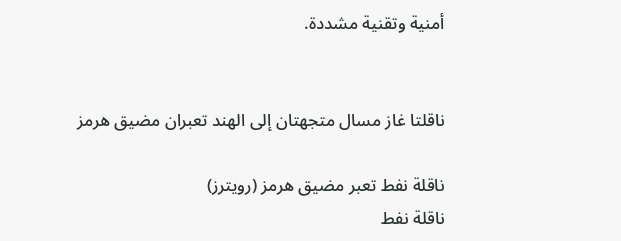أمنية وتقنية مشددة.


ناقلتا غاز مسال متجهتان إلى الهند تعبران مضيق هرمز

ناقلة نفط تعبر مضيق هرمز (رويترز)
ناقلة نفط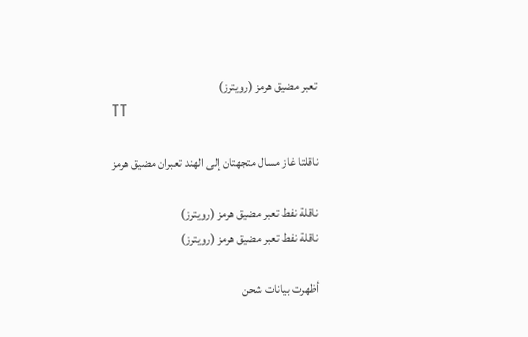تعبر مضيق هرمز (رويترز)
TT

ناقلتا غاز مسال متجهتان إلى الهند تعبران مضيق هرمز

ناقلة نفط تعبر مضيق هرمز (رويترز)
ناقلة نفط تعبر مضيق هرمز (رويترز)

أظهرت بيانات شحن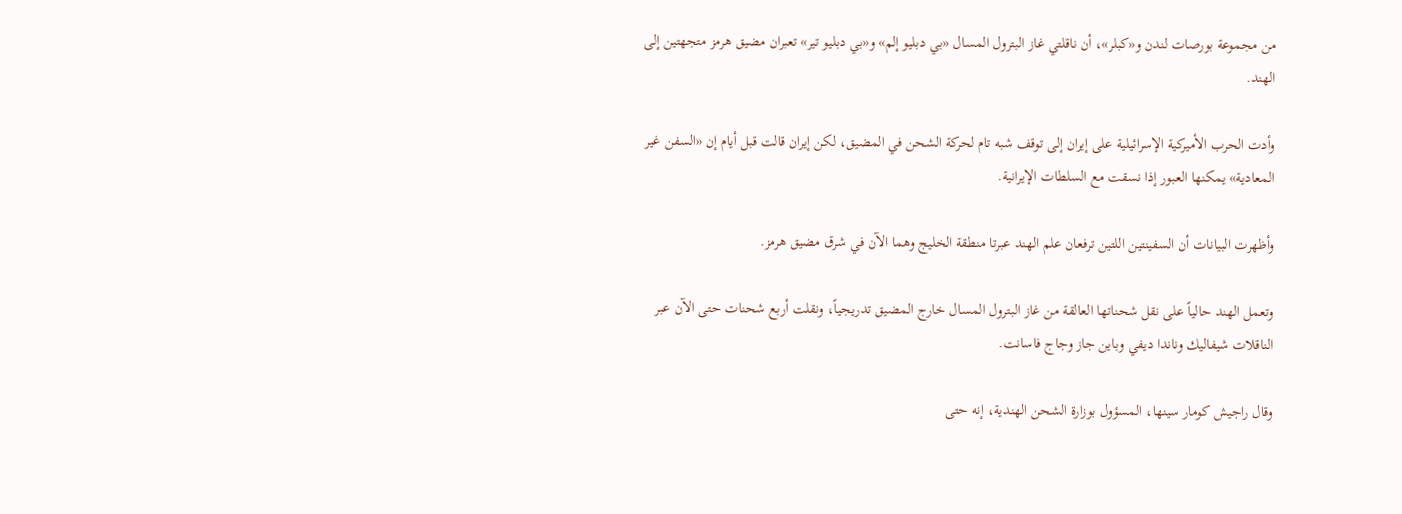من مجموعة بورصات لندن و«كبلر»، أن ناقلتي غاز البترول المسال «بي دبليو إلم» و«بي دبليو تير» تعبران مضيق هرمز متجهتين إلى الهند.

وأدت الحرب الأميركية الإسرائيلية على إيران إلى توقف شبه تام لحركة الشحن في المضيق، لكن إيران قالت قبل أيام إن «السفن غير المعادية» يمكنها العبور إذا نسقت مع السلطات الإيرانية.

وأظهرت البيانات أن السفينتين اللتين ترفعان علم الهند عبرتا منطقة الخليج وهما الآن في شرق مضيق هرمز.

وتعمل الهند حالياً على نقل شحناتها العالقة من غاز البترول المسال خارج المضيق تدريجياً، ونقلت أربع شحنات حتى الآن عبر الناقلات شيفاليك وناندا ديفي وباين جاز وجاج فاسانت.

وقال راجيش كومار سينها، المسؤول بوزارة الشحن الهندية، إنه حتى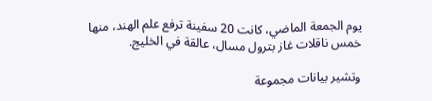يوم الجمعة الماضي، كانت 20 سفينة ترفع علم الهند، منها خمس ناقلات غاز بترول مسال، عالقة في الخليج.

وتشير بيانات مجموعة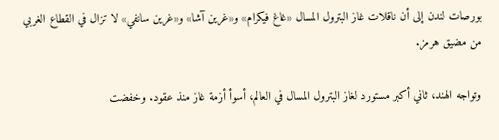بورصات لندن إلى أن ناقلات غاز البترول المسال «غاغ فيكرام» و«غرين آشا» و«غرين سانفي» لا تزال في القطاع الغربي من مضيق هرمز.

وتواجه الهند، ثاني أكبر مستورد لغاز البترول المسال في العالم، أسوأ أزمة غاز منذ عقود. وخفضت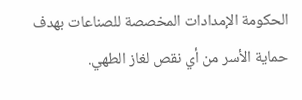الحكومة الإمدادات المخصصة للصناعات بهدف حماية الأسر من أي نقص لغاز الطهي.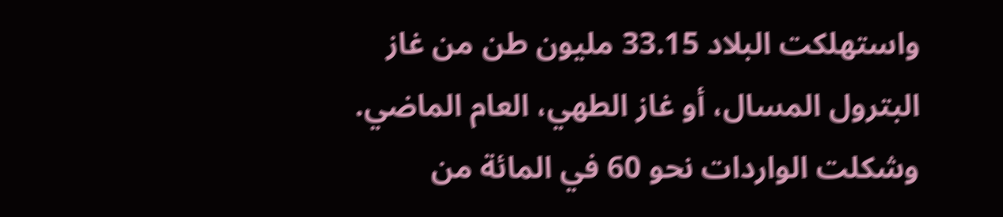واستهلكت البلاد 33.15 مليون طن من غاز البترول المسال، أو غاز الطهي، العام الماضي. وشكلت الواردات نحو 60 في المائة من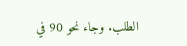الطلب. وجاء نحو 90 في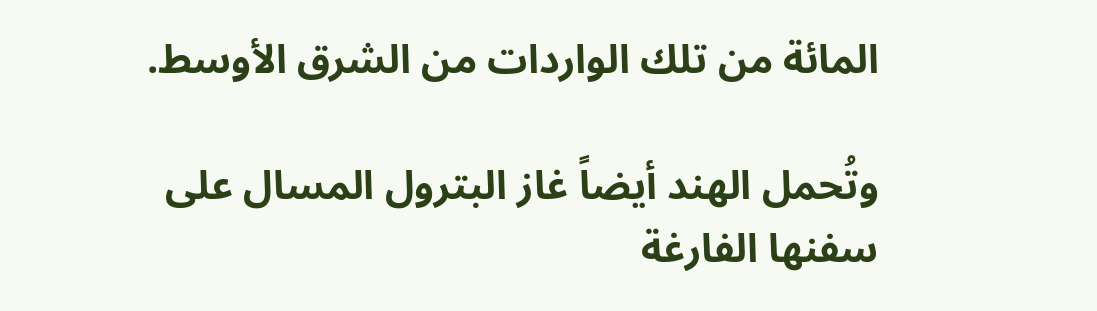المائة من تلك الواردات من الشرق الأوسط.

وتُحمل الهند أيضاً غاز البترول المسال على سفنها الفارغة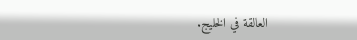العالقة في الخليج.